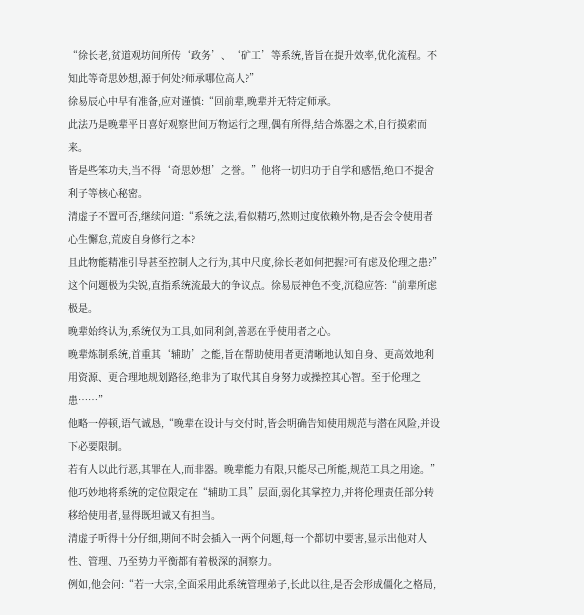“徐长老,贫道观坊间所传‘政务’、‘矿工’等系统,皆旨在提升效率,优化流程。不知此等奇思妙想,源于何处?师承哪位高人?”
徐易辰心中早有准备,应对谨慎:“回前辈,晚辈并无特定师承。
此法乃是晚辈平日喜好观察世间万物运行之理,偶有所得,结合炼器之术,自行摸索而来。
皆是些笨功夫,当不得‘奇思妙想’之誉。”他将一切归功于自学和感悟,绝口不提舍利子等核心秘密。
清虚子不置可否,继续问道:“系统之法,看似精巧,然则过度依赖外物,是否会令使用者心生懈怠,荒废自身修行之本?
且此物能精准引导甚至控制人之行为,其中尺度,徐长老如何把握?可有虑及伦理之患?”
这个问题极为尖锐,直指系统流最大的争议点。徐易辰神色不变,沉稳应答:“前辈所虑极是。
晚辈始终认为,系统仅为工具,如同利剑,善恶在乎使用者之心。
晚辈炼制系统,首重其‘辅助’之能,旨在帮助使用者更清晰地认知自身、更高效地利用资源、更合理地规划路径,绝非为了取代其自身努力或操控其心智。至于伦理之患……”
他略一停顿,语气诚恳,“晚辈在设计与交付时,皆会明确告知使用规范与潜在风险,并设下必要限制。
若有人以此行恶,其罪在人,而非器。晚辈能力有限,只能尽己所能,规范工具之用途。”
他巧妙地将系统的定位限定在“辅助工具”层面,弱化其掌控力,并将伦理责任部分转移给使用者,显得既坦诚又有担当。
清虚子听得十分仔细,期间不时会插入一两个问题,每一个都切中要害,显示出他对人性、管理、乃至势力平衡都有着极深的洞察力。
例如,他会问:“若一大宗,全面采用此系统管理弟子,长此以往,是否会形成僵化之格局,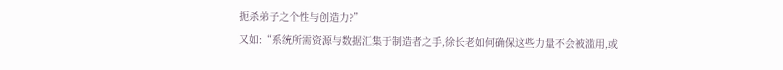扼杀弟子之个性与创造力?”
又如:“系统所需资源与数据汇集于制造者之手,徐长老如何确保这些力量不会被滥用,或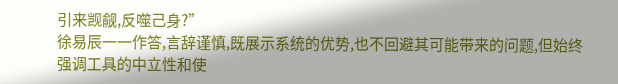引来觊觎,反噬己身?”
徐易辰一一作答,言辞谨慎,既展示系统的优势,也不回避其可能带来的问题,但始终强调工具的中立性和使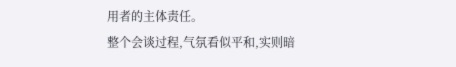用者的主体责任。
整个会谈过程,气氛看似平和,实则暗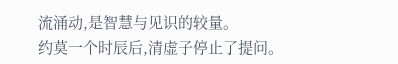流涌动,是智慧与见识的较量。
约莫一个时辰后,清虚子停止了提问。